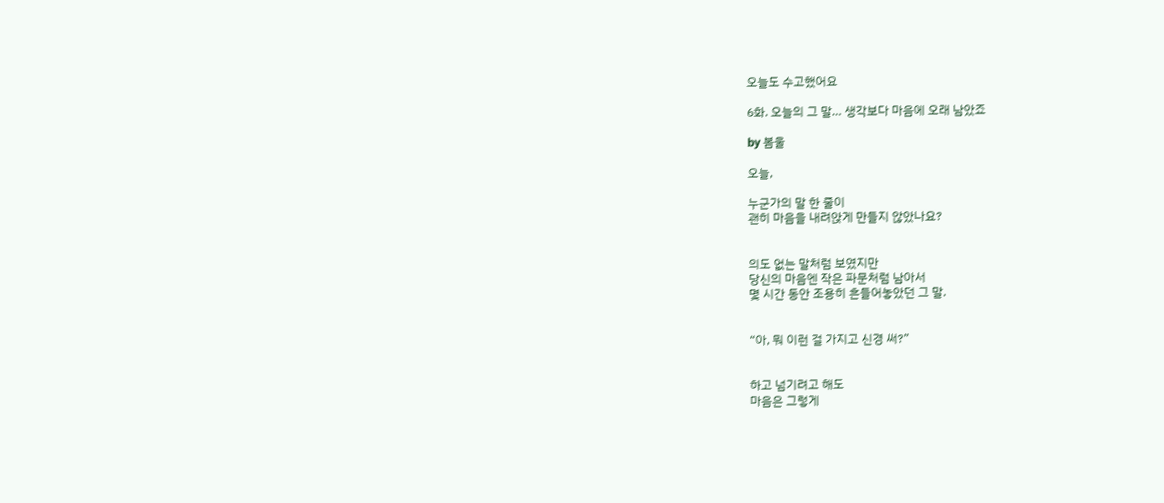오늘도 수고했어요

6화. 오늘의 그 말… 생각보다 마음에 오래 남았죠

by 봄울

오늘,

누군가의 말 한 줄이
괜히 마음을 내려앉게 만들지 않았나요?


의도 없는 말처럼 보였지만
당신의 마음엔 작은 파문처럼 남아서
몇 시간 동안 조용히 흔들어놓았던 그 말.


“아, 뭐 이런 걸 가지고 신경 써?”


하고 넘기려고 해도
마음은 그렇게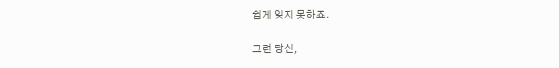쉽게 잊지 못하죠.

그런 당신,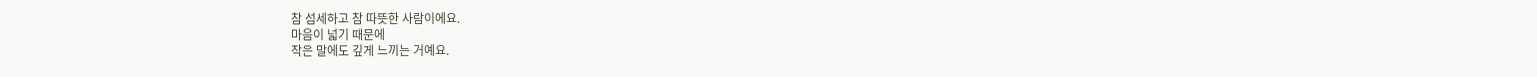참 섬세하고 참 따뜻한 사람이에요.
마음이 넓기 때문에
작은 말에도 깊게 느끼는 거예요.